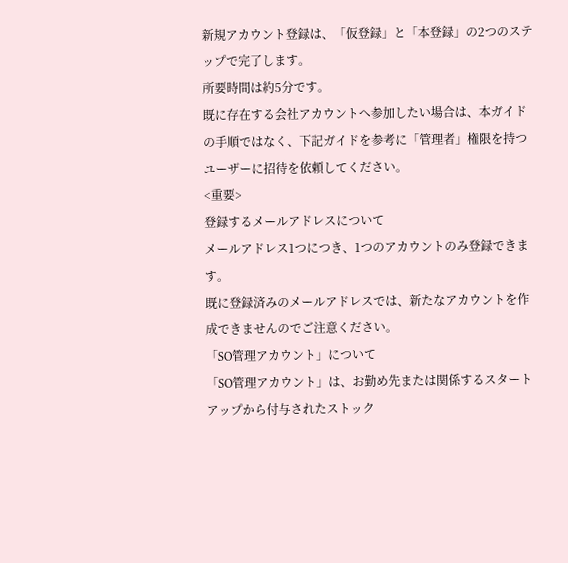新規アカウント登録は、「仮登録」と「本登録」の2つのステップで完了します。
所要時間は約5分です。
既に存在する会社アカウントへ参加したい場合は、本ガイドの手順ではなく、下記ガイドを参考に「管理者」権限を持つユーザーに招待を依頼してください。
<重要>
登録するメールアドレスについて
メールアドレス1つにつき、1つのアカウントのみ登録できます。
既に登録済みのメールアドレスでは、新たなアカウントを作成できませんのでご注意ください。
「SO管理アカウント」について
「SO管理アカウント」は、お勤め先または関係するスタートアップから付与されたストック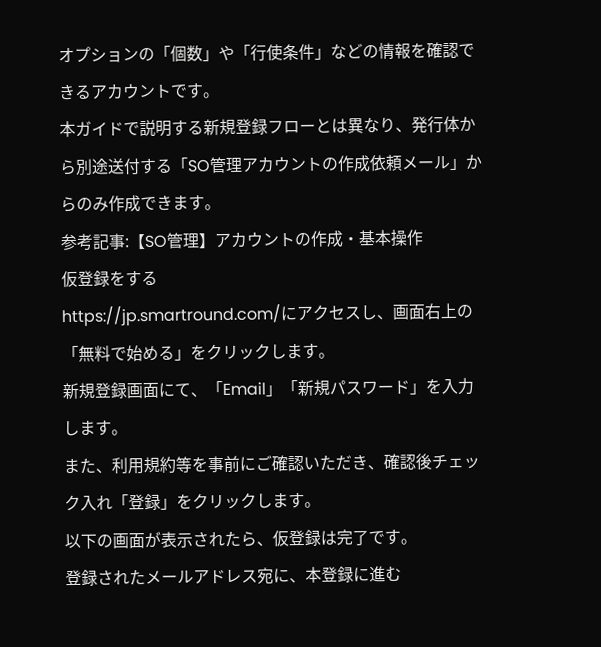オプションの「個数」や「行使条件」などの情報を確認できるアカウントです。
本ガイドで説明する新規登録フローとは異なり、発行体から別途送付する「SO管理アカウントの作成依頼メール」からのみ作成できます。
参考記事:【SO管理】アカウントの作成・基本操作
仮登録をする
https://jp.smartround.com/にアクセスし、画面右上の「無料で始める」をクリックします。
新規登録画面にて、「Email」「新規パスワード」を入力します。
また、利用規約等を事前にご確認いただき、確認後チェック入れ「登録」をクリックします。
以下の画面が表示されたら、仮登録は完了です。
登録されたメールアドレス宛に、本登録に進む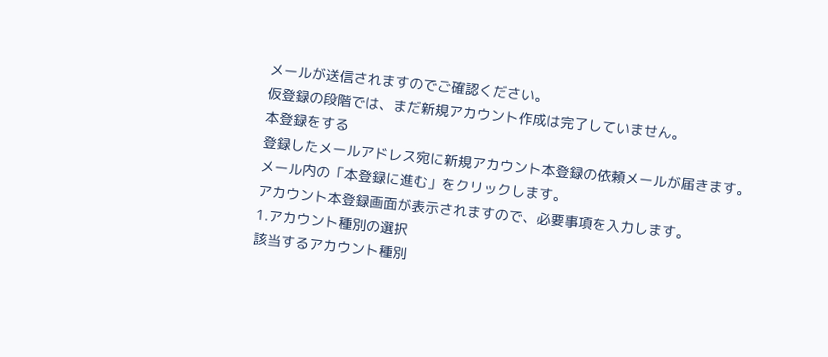メールが送信されますのでご確認ください。
仮登録の段階では、まだ新規アカウント作成は完了していません。
本登録をする
登録したメールアドレス宛に新規アカウント本登録の依頼メールが届きます。
メール内の「本登録に進む」をクリックします。
アカウント本登録画面が表示されますので、必要事項を入力します。
1.アカウント種別の選択
該当するアカウント種別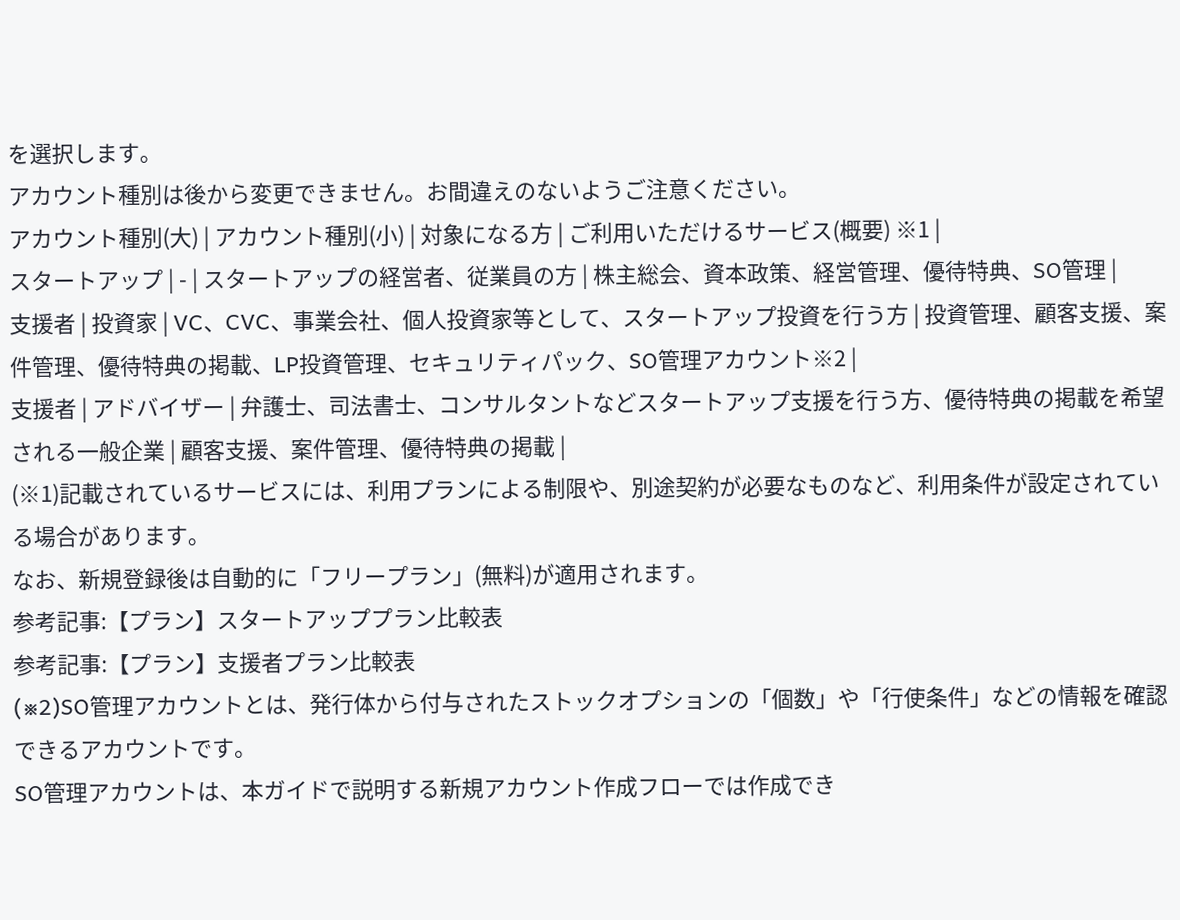を選択します。
アカウント種別は後から変更できません。お間違えのないようご注意ください。
アカウント種別(大) | アカウント種別(小) | 対象になる方 | ご利用いただけるサービス(概要) ※1 |
スタートアップ | - | スタートアップの経営者、従業員の方 | 株主総会、資本政策、経営管理、優待特典、SO管理 |
支援者 | 投資家 | VC、CVC、事業会社、個人投資家等として、スタートアップ投資を行う方 | 投資管理、顧客支援、案件管理、優待特典の掲載、LP投資管理、セキュリティパック、SO管理アカウント※2 |
支援者 | アドバイザー | 弁護士、司法書士、コンサルタントなどスタートアップ支援を行う方、優待特典の掲載を希望される一般企業 | 顧客支援、案件管理、優待特典の掲載 |
(※1)記載されているサービスには、利用プランによる制限や、別途契約が必要なものなど、利用条件が設定されている場合があります。
なお、新規登録後は自動的に「フリープラン」(無料)が適用されます。
参考記事:【プラン】スタートアッププラン比較表
参考記事:【プラン】支援者プラン比較表
(※2)SO管理アカウントとは、発行体から付与されたストックオプションの「個数」や「行使条件」などの情報を確認できるアカウントです。
SO管理アカウントは、本ガイドで説明する新規アカウント作成フローでは作成でき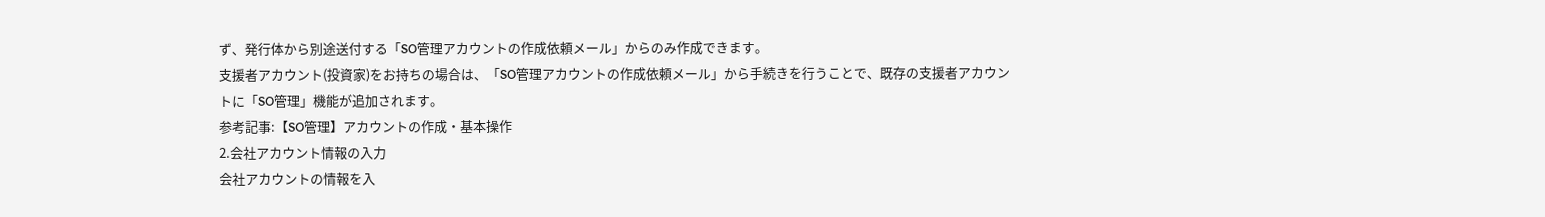ず、発行体から別途送付する「SO管理アカウントの作成依頼メール」からのみ作成できます。
支援者アカウント(投資家)をお持ちの場合は、「SO管理アカウントの作成依頼メール」から手続きを行うことで、既存の支援者アカウントに「SO管理」機能が追加されます。
参考記事:【SO管理】アカウントの作成・基本操作
2.会社アカウント情報の入力
会社アカウントの情報を入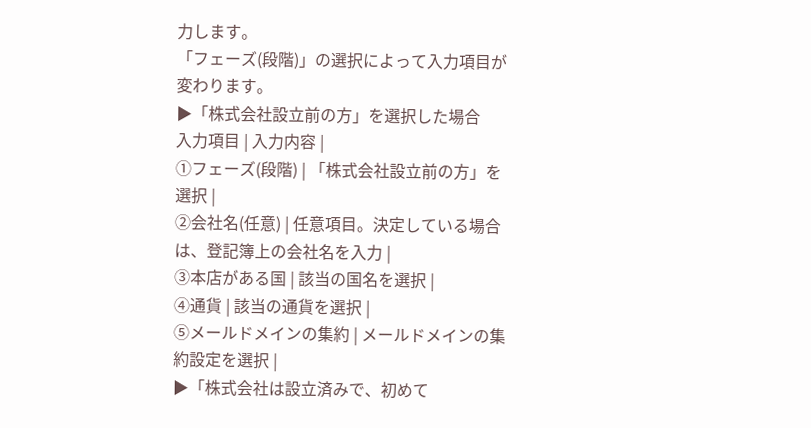力します。
「フェーズ(段階)」の選択によって入力項目が変わります。
▶「株式会社設立前の方」を選択した場合
入力項目 | 入力内容 |
①フェーズ(段階) | 「株式会社設立前の方」を選択 |
②会社名(任意) | 任意項目。決定している場合は、登記簿上の会社名を入力 |
③本店がある国 | 該当の国名を選択 |
④通貨 | 該当の通貨を選択 |
⑤メールドメインの集約 | メールドメインの集約設定を選択 |
▶「株式会社は設立済みで、初めて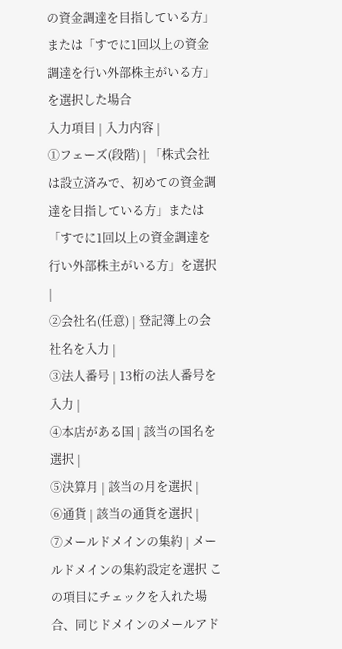の資金調達を目指している方」または「すでに1回以上の資金調達を行い外部株主がいる方」を選択した場合
入力項目 | 入力内容 |
①フェーズ(段階) | 「株式会社は設立済みで、初めての資金調達を目指している方」または「すでに1回以上の資金調達を行い外部株主がいる方」を選択 |
②会社名(任意) | 登記簿上の会社名を入力 |
③法人番号 | 13桁の法人番号を入力 |
④本店がある国 | 該当の国名を選択 |
⑤決算月 | 該当の月を選択 |
⑥通貨 | 該当の通貨を選択 |
⑦メールドメインの集約 | メールドメインの集約設定を選択 この項目にチェックを入れた場合、同じドメインのメールアド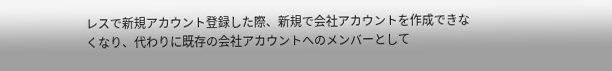レスで新規アカウント登録した際、新規で会社アカウントを作成できなくなり、代わりに既存の会社アカウントへのメンバーとして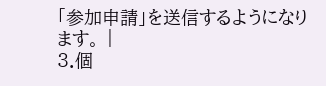「参加申請」を送信するようになります。 |
3.個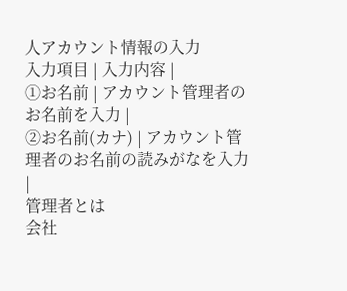人アカウント情報の入力
入力項目 | 入力内容 |
①お名前 | アカウント管理者のお名前を入力 |
②お名前(カナ) | アカウント管理者のお名前の読みがなを入力 |
管理者とは
会社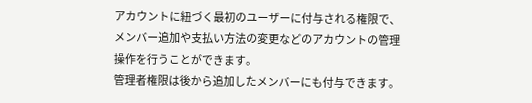アカウントに紐づく最初のユーザーに付与される権限で、メンバー追加や支払い方法の変更などのアカウントの管理操作を行うことができます。
管理者権限は後から追加したメンバーにも付与できます。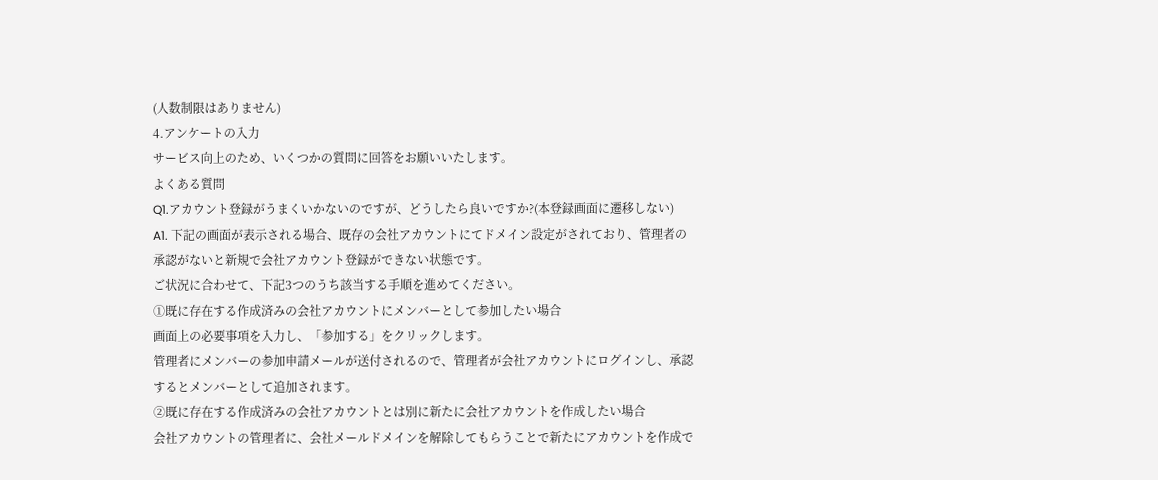(人数制限はありません)
4.アンケートの入力
サービス向上のため、いくつかの質問に回答をお願いいたします。
よくある質問
Q1.アカウント登録がうまくいかないのですが、どうしたら良いですか?(本登録画面に遷移しない)
A1. 下記の画面が表示される場合、既存の会社アカウントにてドメイン設定がされており、管理者の承認がないと新規で会社アカウント登録ができない状態です。
ご状況に合わせて、下記3つのうち該当する手順を進めてください。
①既に存在する作成済みの会社アカウントにメンバーとして参加したい場合
画面上の必要事項を入力し、「参加する」をクリックします。
管理者にメンバーの参加申請メールが送付されるので、管理者が会社アカウントにログインし、承認するとメンバーとして追加されます。
②既に存在する作成済みの会社アカウントとは別に新たに会社アカウントを作成したい場合
会社アカウントの管理者に、会社メールドメインを解除してもらうことで新たにアカウントを作成で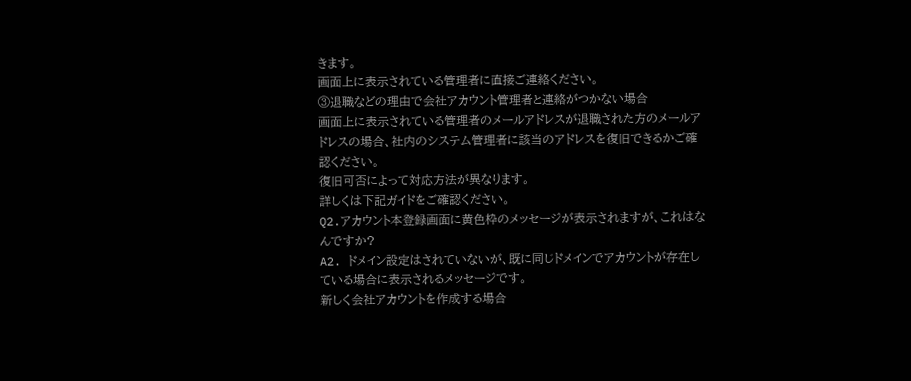きます。
画面上に表示されている管理者に直接ご連絡ください。
③退職などの理由で会社アカウント管理者と連絡がつかない場合
画面上に表示されている管理者のメールアドレスが退職された方のメールアドレスの場合、社内のシステム管理者に該当のアドレスを復旧できるかご確認ください。
復旧可否によって対応方法が異なります。
詳しくは下記ガイドをご確認ください。
Q2.アカウント本登録画面に黄色枠のメッセージが表示されますが、これはなんですか?
A2. ドメイン設定はされていないが、既に同じドメインでアカウントが存在している場合に表示されるメッセージです。
新しく会社アカウントを作成する場合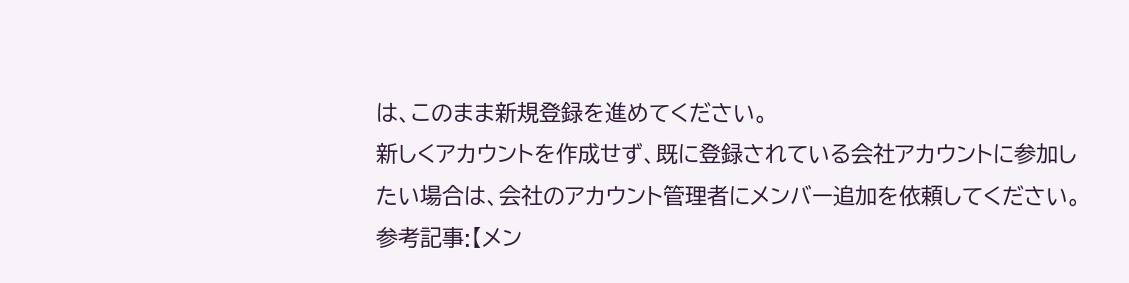は、このまま新規登録を進めてください。
新しくアカウントを作成せず、既に登録されている会社アカウントに参加したい場合は、会社のアカウント管理者にメンバー追加を依頼してください。
参考記事:【メン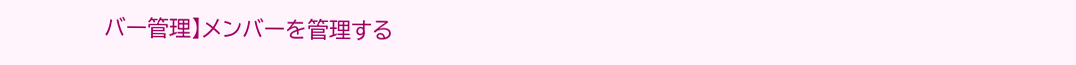バー管理】メンバーを管理する